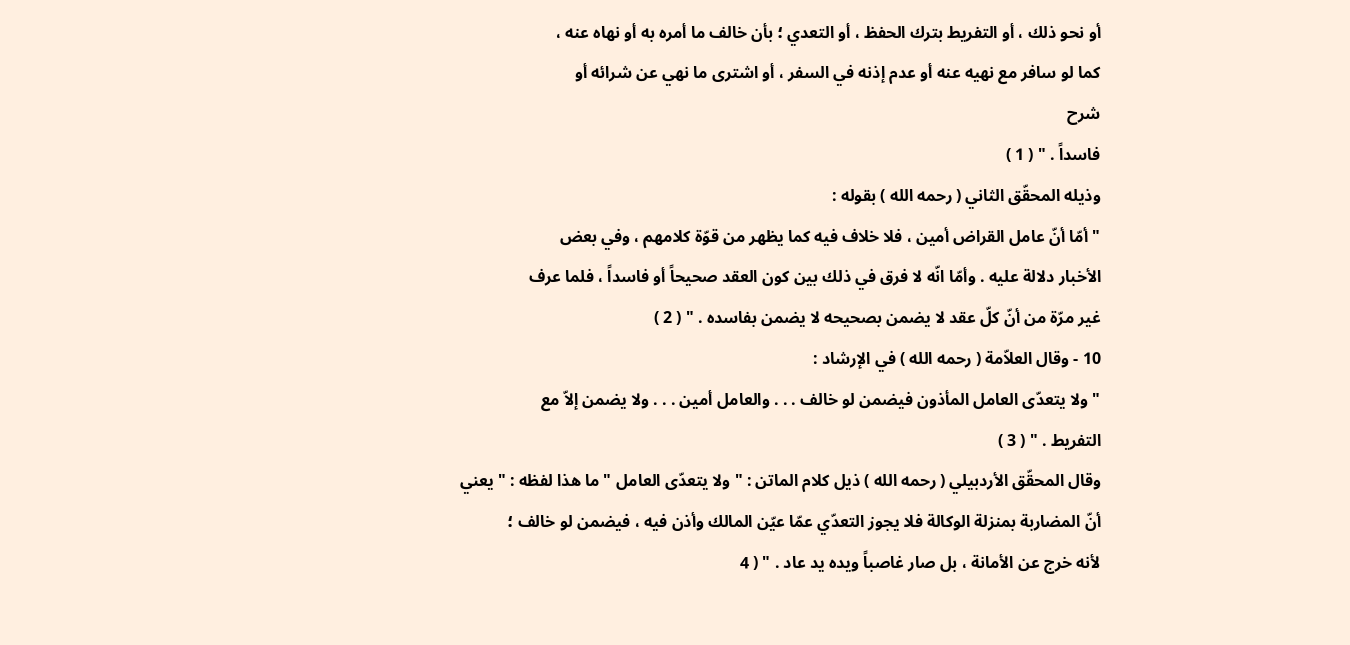أو نحو ذلك ، أو التفريط بترك الحفظ ، أو التعدي ؛ بأن خالف ما أمره به أو نهاه عنه ،
كما لو سافر مع نهيه عنه أو عدم إذنه في السفر ، أو اشترى ما نهي عن شرائه أو
شرح
فاسداً . " ( 1 )
وذيله المحقّق الثاني ( رحمه الله ) بقوله :
" أمّا أنّ عامل القراض أمين ، فلا خلاف فيه كما يظهر من قوّة كلامهم ، وفي بعض
الأخبار دلالة عليه . وأمّا انّه لا فرق في ذلك بين كون العقد صحيحاً أو فاسداً ، فلما عرف
غير مرّة من أنّ كلّ عقد لا يضمن بصحيحه لا يضمن بفاسده . " ( 2 )
10 - وقال العلاّمة ( رحمه الله ) في الإرشاد :
" ولا يتعدّى العامل المأذون فيضمن لو خالف . . . والعامل أمين . . . ولا يضمن إلاّ مع
التفريط . " ( 3 )
وقال المحقّق الأردبيلي ( رحمه الله ) ذيل كلام الماتن : " ولا يتعدّى العامل " ما هذا لفظه : " يعني
أنّ المضاربة بمنزلة الوكالة فلا يجوز التعدّي عمّا عيّن المالك وأذن فيه ، فيضمن لو خالف ؛
لأنه خرج عن الأمانة ، بل صار غاصباً ويده يد عاد . " ( 4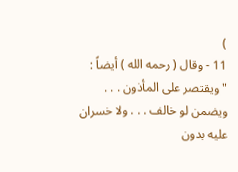)
11 - وقال ( رحمه الله ) أيضاً :
" ويقتصر على المأذون . . . ويضمن لو خالف . . . ولا خسران عليه بدون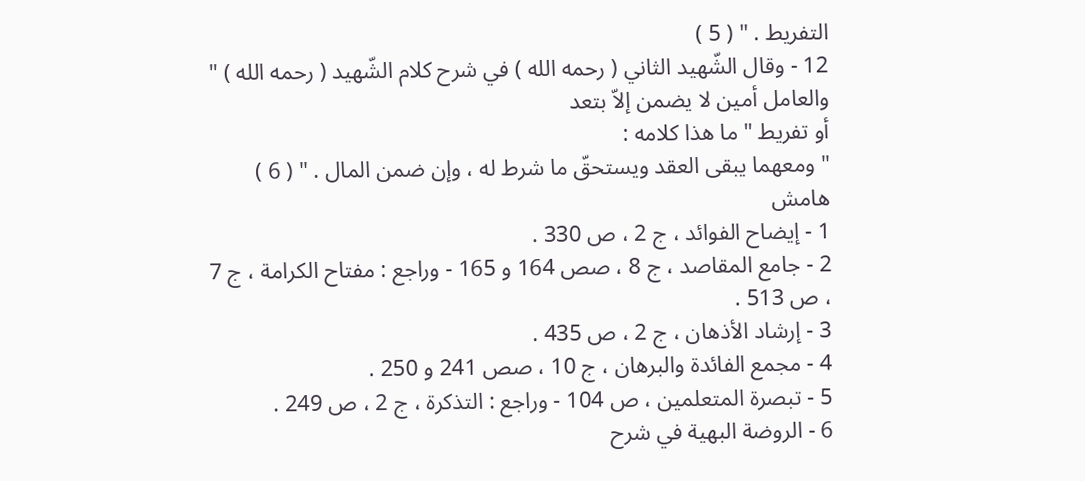التفريط . " ( 5 )
12 - وقال الشّهيد الثاني ( رحمه الله ) في شرح كلام الشّهيد ( رحمه الله ) " والعامل أمين لا يضمن إلاّ بتعد
أو تفريط " ما هذا كلامه :
" ومعهما يبقى العقد ويستحقّ ما شرط له ، وإن ضمن المال . " ( 6 )
هامش
1 - إيضاح الفوائد ، ج 2 ، ص 330 .
2 - جامع المقاصد ، ج 8 ، صص 164 و 165 - وراجع : مفتاح الكرامة ، ج 7 ، ص 513 .
3 - إرشاد الأذهان ، ج 2 ، ص 435 .
4 - مجمع الفائدة والبرهان ، ج 10 ، صص 241 و 250 .
5 - تبصرة المتعلمين ، ص 104 - وراجع : التذكرة ، ج 2 ، ص 249 .
6 - الروضة البهية في شرح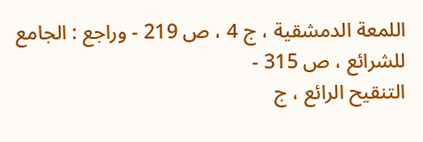اللمعة الدمشقية ، ج 4 ، ص 219 - وراجع : الجامع للشرائع ، ص 315 -
التنقيح الرائع ، ج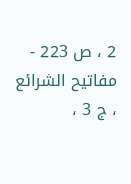2 ، ص 223 - مفاتيح الشرائع ، ج 3 ،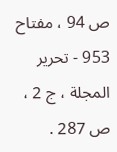ص 94 ، مفتاح 953 - تحرير المجلة ، ج 2 ، ص 287 .